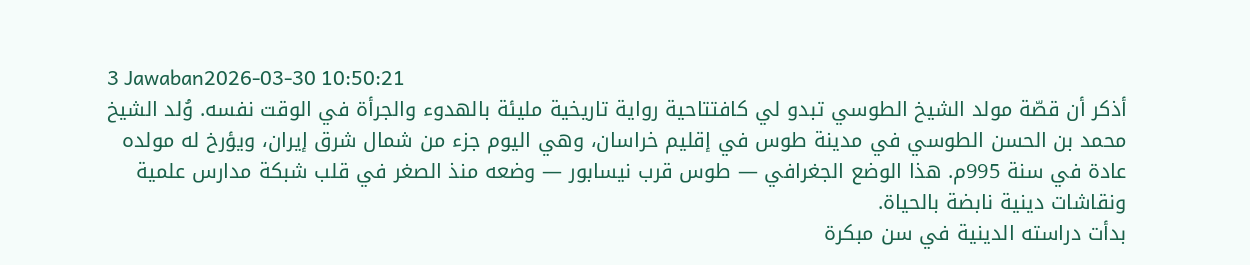3 Jawaban2026-03-30 10:50:21
أذكر أن قصّة مولد الشيخ الطوسي تبدو لي كافتتاحية رواية تاريخية مليئة بالهدوء والجرأة في الوقت نفسه. وُلد الشيخ محمد بن الحسن الطوسي في مدينة طوس في إقليم خراسان، وهي اليوم جزء من شمال شرق إيران، ويؤرخ له مولده عادة في سنة 995م. هذا الوضع الجغرافي — طوس قرب نيسابور — وضعه منذ الصغر في قلب شبكة مدارس علمية ونقاشات دينية نابضة بالحياة.
بدأت دراسته الدينية في سن مبكرة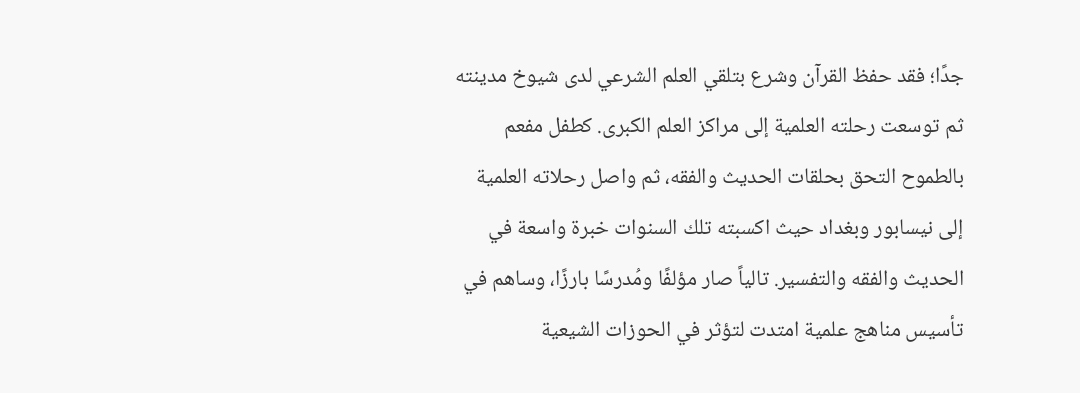جدًا؛ فقد حفظ القرآن وشرع بتلقي العلم الشرعي لدى شيوخ مدينته ثم توسعت رحلته العلمية إلى مراكز العلم الكبرى. كطفل مفعم بالطموح التحق بحلقات الحديث والفقه، ثم واصل رحلاته العلمية إلى نيسابور وبغداد حيث اكسبته تلك السنوات خبرة واسعة في الحديث والفقه والتفسير. تالياً صار مؤلفًا ومُدرسًا بارزًا، وساهم في تأسيس مناهج علمية امتدت لتؤثر في الحوزات الشيعية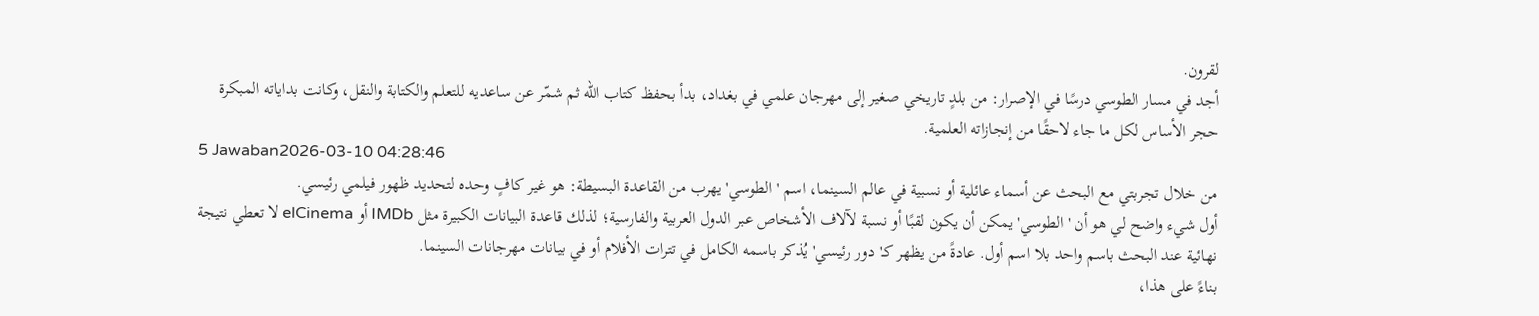لقرون.
أجد في مسار الطوسي درسًا في الإصرار: من بلدٍ تاريخي صغير إلى مهرجان علمي في بغداد، بدأ بحفظ كتاب الله ثم شمّر عن ساعديه للتعلم والكتابة والنقل، وكانت بداياته المبكرة حجر الأساس لكل ما جاء لاحقًا من إنجازاته العلمية.
5 Jawaban2026-03-10 04:28:46
من خلال تجربتي مع البحث عن أسماء عائلية أو نسبية في عالم السينما، اسم 'الطوسي' يهرب من القاعدة البسيطة: هو غير كافٍ وحده لتحديد ظهور فيلمي رئيسي.
أول شيء واضح لي هو أن 'الطوسي' يمكن أن يكون لقبًا أو نسبة لآلاف الأشخاص عبر الدول العربية والفارسية؛ لذلك قاعدة البيانات الكبيرة مثل IMDb أو elCinema لا تعطي نتيجة نهائية عند البحث باسم واحد بلا اسم أول. عادةً من يظهر كـ'دور رئيسي' يُذكر باسمه الكامل في تترات الأفلام أو في بيانات مهرجانات السينما.
بناءً على هذا،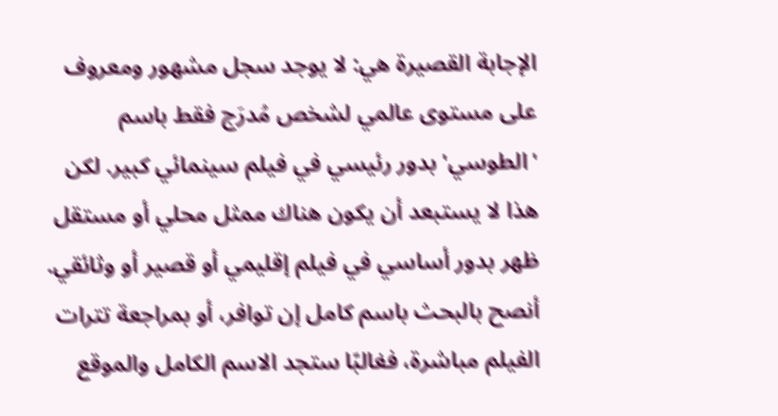الإجابة القصيرة هي: لا يوجد سجل مشهور ومعروف على مستوى عالمي لشخص مُدرَج فقط باسم 'الطوسي' بدور رئيسي في فيلم سينمائي كبير. لكن هذا لا يستبعد أن يكون هناك ممثل محلي أو مستقل ظهر بدور أساسي في فيلم إقليمي أو قصير أو وثائقي. أنصح بالبحث باسم كامل إن توافر، أو بمراجعة تترات الفيلم مباشرة، فغالبًا ستجد الاسم الكامل والموقع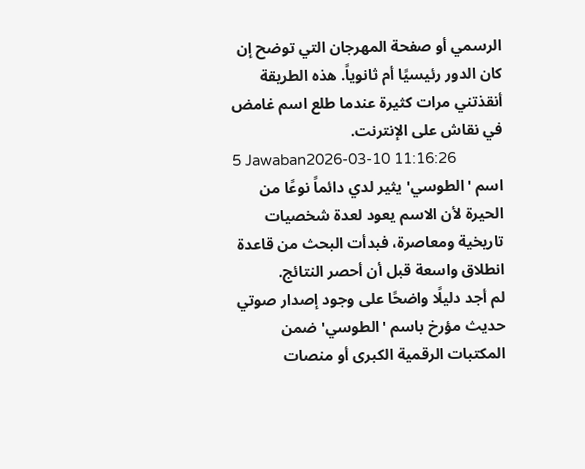الرسمي أو صفحة المهرجان التي توضح إن كان الدور رئيسيًا أم ثانوياً. هذه الطريقة أنقذتني مرات كثيرة عندما طلع اسم غامض في نقاش على الإنترنت.
5 Jawaban2026-03-10 11:16:26
اسم 'الطوسي' يثير لدي دائماً نوعًا من الحيرة لأن الاسم يعود لعدة شخصيات تاريخية ومعاصرة، فبدأت البحث من قاعدة انطلاق واسعة قبل أن أحصر النتائج.
لم أجد دليلًا واضحًا على وجود إصدار صوتي حديث مؤرخ باسم 'الطوسي' ضمن المكتبات الرقمية الكبرى أو منصات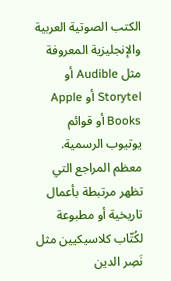الكتب الصوتية العربية والإنجليزية المعروفة مثل Audible أو Storytel أو Apple Books أو قوائم يوتيوب الرسمية. معظم المراجع التي تظهر مرتبطة بأعمال تاريخية أو مطبوعة لكُتّاب كلاسيكيين مثل نَصِر الدين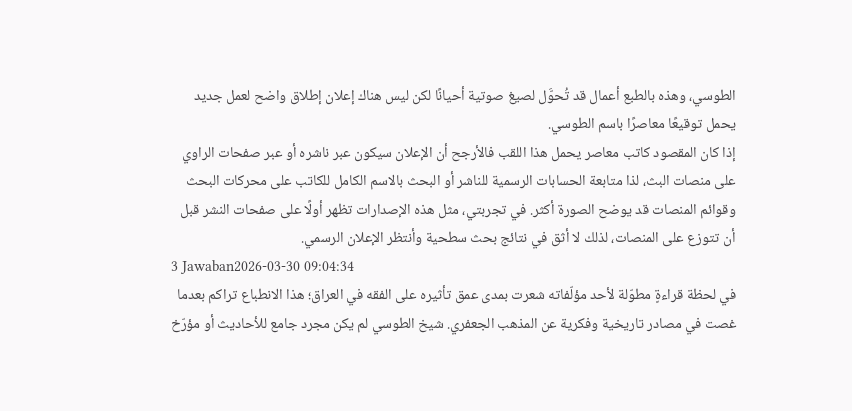الطوسي، وهذه بالطبع أعمال قد تُحوَّل لصيغ صوتية أحيانًا لكن ليس هناك إعلان إطلاق واضح لعمل جديد يحمل توقيعًا معاصرًا باسم الطوسي.
إذا كان المقصود كاتب معاصر يحمل هذا اللقب فالأرجح أن الإعلان سيكون عبر ناشره أو عبر صفحات الراوي على منصات البث، لذا متابعة الحسابات الرسمية للناشر أو البحث بالاسم الكامل للكاتب على محركات البحث وقوائم المنصات قد يوضح الصورة أكثر. في تجربتي، مثل هذه الإصدارات تظهر أولًا على صفحات النشر قبل أن تتوزع على المنصات، لذلك لا أثق في نتائج بحث سطحية وأنتظر الإعلان الرسمي.
3 Jawaban2026-03-30 09:04:34
في لحظة قراءةٍ مطوّلة لأحد مؤلّفاته شعرت بمدى عمق تأثيره على الفقه في العراق؛ هذا الانطباع تراكم بعدما غصت في مصادر تاريخية وفكرية عن المذهب الجعفري. شيخ الطوسي لم يكن مجرد جامع للأحاديث أو مؤرّخ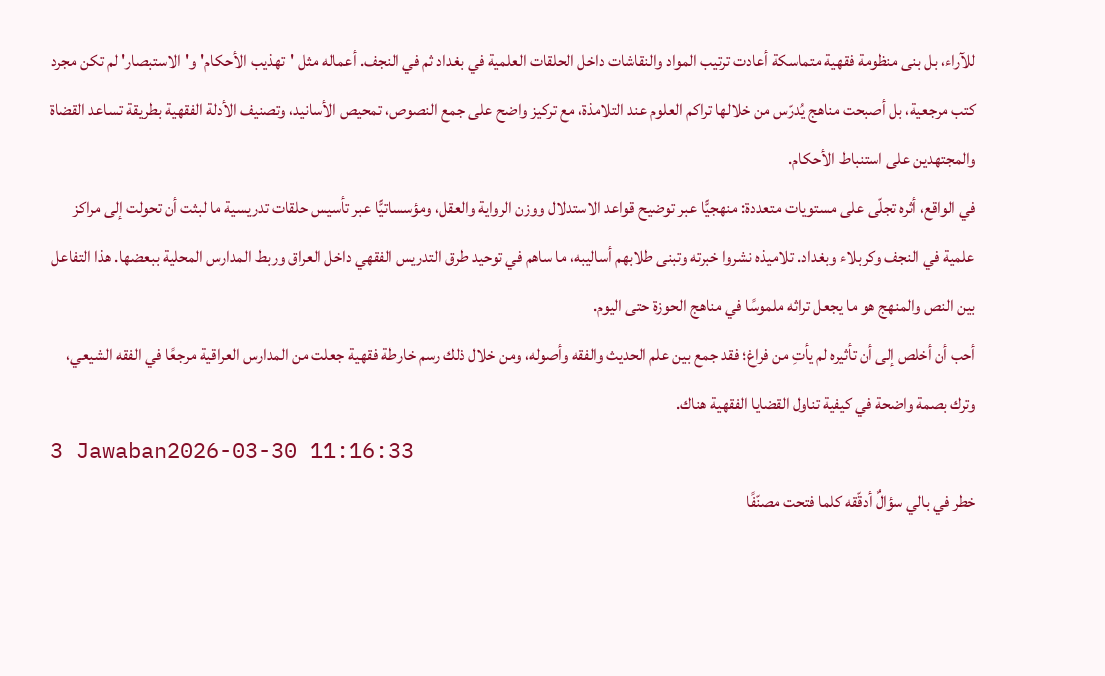للآراء، بل بنى منظومة فقهية متماسكة أعادت ترتيب المواد والنقاشات داخل الحلقات العلمية في بغداد ثم في النجف. أعماله مثل 'تهذيب الأحكام' و'الاستبصار' لم تكن مجرد كتب مرجعية، بل أصبحت مناهج يُدرّس من خلالها تراكم العلوم عند التلامذة، مع تركيز واضح على جمع النصوص، تمحيص الأسانيد، وتصنيف الأدلة الفقهية بطريقة تساعد القضاة والمجتهدين على استنباط الأحكام.
في الواقع، أثره تجلّى على مستويات متعددة: منهجيًّا عبر توضيح قواعد الاستدلال ووزن الرواية والعقل، ومؤسساتيًّا عبر تأسيس حلقات تدريسية ما لبثت أن تحولت إلى مراكز علمية في النجف وكربلاء وبغداد. تلاميذه نشروا خبرته وتبنى طلابهم أساليبه، ما ساهم في توحيد طرق التدريس الفقهي داخل العراق وربط المدارس المحلية ببعضها. هذا التفاعل بين النص والمنهج هو ما يجعل تراثه ملموسًا في مناهج الحوزة حتى اليوم.
أحب أن أخلص إلى أن تأثيره لم يأتِ من فراغ؛ فقد جمع بين علم الحديث والفقه وأصوله، ومن خلال ذلك رسم خارطة فقهية جعلت من المدارس العراقية مرجعًا في الفقه الشيعي، وترك بصمة واضحة في كيفية تناول القضايا الفقهية هناك.
3 Jawaban2026-03-30 11:16:33
خطر في بالي سؤالٌ أدقّقه كلما فتحت مصنّفًا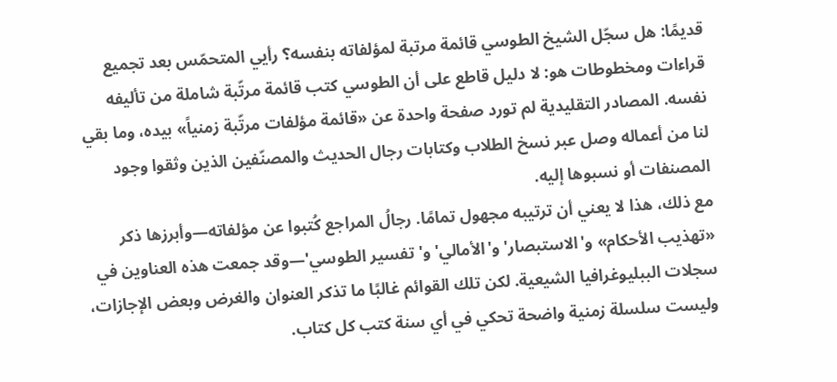قديمًا: هل سجّل الشيخ الطوسي قائمة مرتبة لمؤلفاته بنفسه؟ رأيي المتحمّس بعد تجميع قراءات ومخطوطات هو: لا دليل قاطع على أن الطوسي كتب قائمة مرتّبة شاملة من تأليفه نفسه. المصادر التقليدية لم تورد صفحة واحدة عن «قائمة مؤلفات مرتّبة زمنياً» بيده، وما بقي لنا من أعماله وصل عبر نسخ الطلاب وكتابات رجال الحديث والمصنّفين الذين وثقوا وجود المصنفات أو نسبوها إليه.
مع ذلك، هذا لا يعني أن ترتيبه مجهول تمامًا. رجالُ المراجع كُتبوا عن مؤلفاته—وأبرزها ذكر «تهذيب الأحكام» و'الاستبصار' و'الأمالي' و'تفسير الطوسي'—وقد جمعت هذه العناوين في سجلات الببليوغرافيا الشيعية. لكن تلك القوائم غالبًا ما تذكر العنوان والغرض وبعض الإجازات، وليست سلسلة زمنية واضحة تحكي في أي سنة كتب كل كتاب.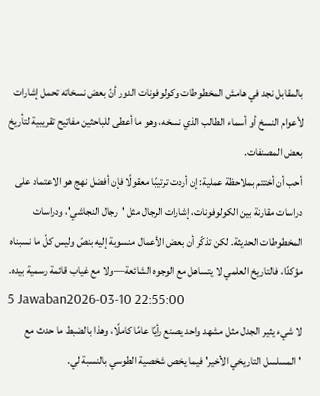بالمقابل نجد في هامش المخطوطات وكولوفونات الدور أنّ بعض نسخاته تحمل إشارات لأعوام النسخ أو أسماء الطالب الذي نسخه، وهو ما أعطى للباحثين مفاتيح تقريبية لتأريخ بعض المصنفات.
أحب أن أختتم بملاحظة عملية: إن أردت ترتيبًا معقولًا فإن أفضل نهج هو الاعتماد على دراسات مقارنة بين الكولوفونات، إشارات الرجال مثل 'رجال النجاشي'، ودراسات المخطوطات الحديثة. لكن تذكّر أن بعض الأعمال منسوبة إليه بنصّ وليس كلّ ما نسبناه مؤكدًا، فالتاريخ العلمي لا يتساهل مع الوجوه الشائعة—ولا مع غياب قائمة رسمية بيده.
5 Jawaban2026-03-10 22:55:00
لا شيء يثير الجدل مثل مشهد واحد يصنع رأيًا عامًا كاملًا، وهذا بالضبط ما حدث مع 'المسلسل التاريخي الأخير' فيما يخص شخصية الطوسي بالنسبة لي.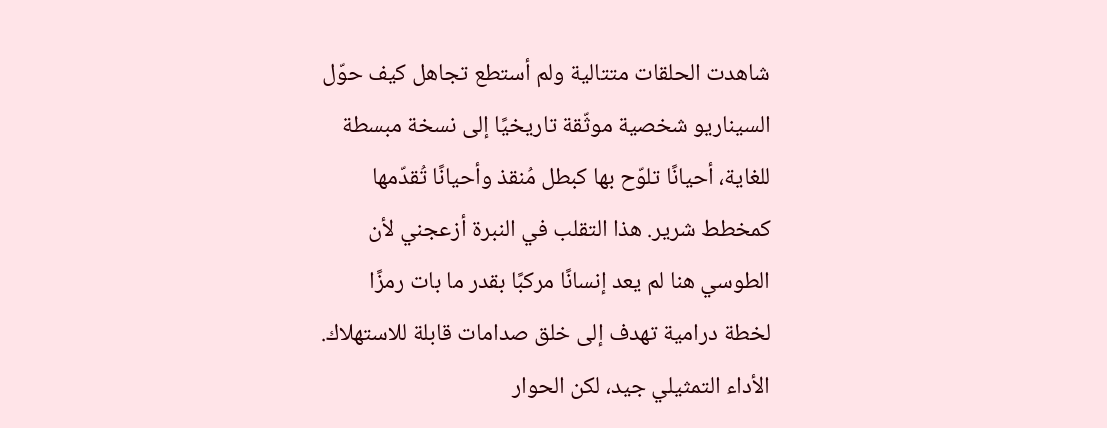شاهدت الحلقات متتالية ولم أستطع تجاهل كيف حوّل السيناريو شخصية موثّقة تاريخيًا إلى نسخة مبسطة للغاية، أحيانًا تلوّح بها كبطل مُنقذ وأحيانًا تُقدّمها كمخطط شرير. هذا التقلب في النبرة أزعجني لأن الطوسي هنا لم يعد إنسانًا مركبًا بقدر ما بات رمزًا لخطة درامية تهدف إلى خلق صدامات قابلة للاستهلاك. الأداء التمثيلي جيد، لكن الحوار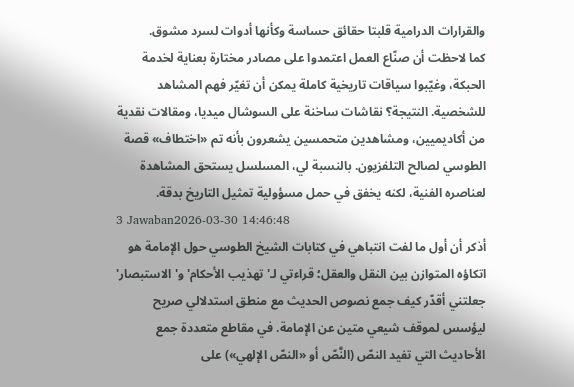والقرارات الدرامية قلبتا حقائق حساسة وكأنها أدوات لسرد مشوق.
كما لاحظت أن صنّاع العمل اعتمدوا على مصادر مختارة بعناية لخدمة الحبكة، وغيّبوا سياقات تاريخية كاملة يمكن أن تغيّر فهم المشاهد للشخصية. النتيجة؟ نقاشات ساخنة على السوشال ميديا، ومقالات نقدية من أكاديميين، ومشاهدين متحمسين يشعرون بأنه تم «اختطاف» قصة الطوسي لصالح التلفزيون. بالنسبة لي، المسلسل يستحق المشاهدة لعناصره الفنية، لكنه يخفق في حمل مسؤولية تمثيل التاريخ بدقة.
3 Jawaban2026-03-30 14:46:48
أذكر أن أول ما لفت انتباهي في كتابات الشيخ الطوسي حول الإمامة هو اتكاؤه المتوازن بين النقل والعقل؛ قراءتي لـ'تهذيب الأحكام' و'الاستبصار' جعلتني أقدّر كيف جمع نصوص الحديث مع منطق استدلالي صريح ليؤسس لموقف شيعي متين عن الإمامة. في مقاطع متعددة جمع الأحاديث التي تفيد النصّ (النَّصّ أو «النصّ الإلهي») على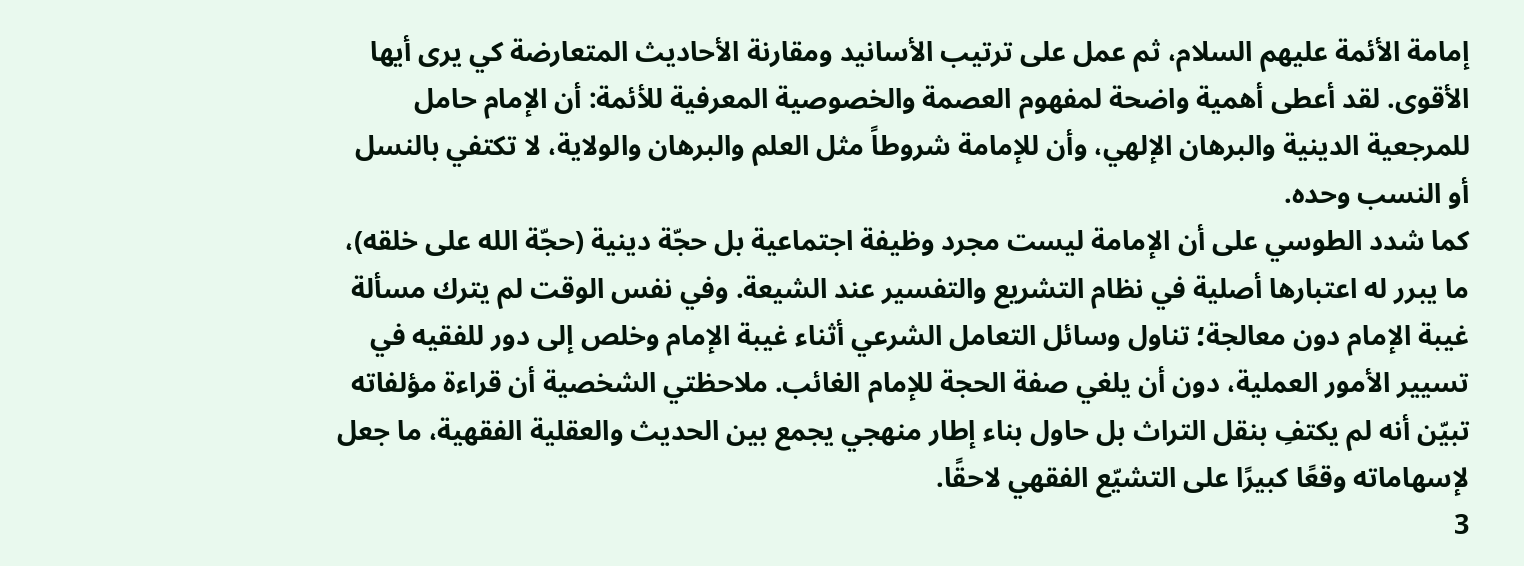إمامة الأئمة عليهم السلام، ثم عمل على ترتيب الأسانيد ومقارنة الأحاديث المتعارضة كي يرى أيها الأقوى. لقد أعطى أهمية واضحة لمفهوم العصمة والخصوصية المعرفية للأئمة: أن الإمام حامل للمرجعية الدينية والبرهان الإلهي، وأن للإمامة شروطاً مثل العلم والبرهان والولاية، لا تكتفي بالنسل أو النسب وحده.
كما شدد الطوسي على أن الإمامة ليست مجرد وظيفة اجتماعية بل حجّة دينية (حجّة الله على خلقه)، ما يبرر له اعتبارها أصلية في نظام التشريع والتفسير عند الشيعة. وفي نفس الوقت لم يترك مسألة غيبة الإمام دون معالجة؛ تناول وسائل التعامل الشرعي أثناء غيبة الإمام وخلص إلى دور للفقيه في تسيير الأمور العملية، دون أن يلغي صفة الحجة للإمام الغائب. ملاحظتي الشخصية أن قراءة مؤلفاته تبيّن أنه لم يكتفِ بنقل التراث بل حاول بناء إطار منهجي يجمع بين الحديث والعقلية الفقهية، ما جعل لإسهاماته وقعًا كبيرًا على التشيّع الفقهي لاحقًا.
3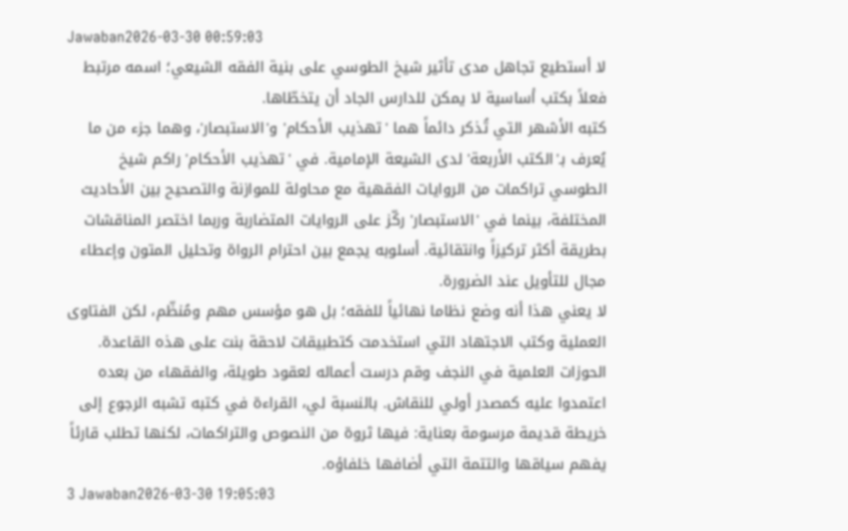Jawaban2026-03-30 00:59:03
لا أستطيع تجاهل مدى تأثير شيخ الطوسي على بنية الفقه الشيعي؛ اسمه مرتبط فعلاً بكتب أساسية لا يمكن للدارس الجاد أن يتخطّاها.
كتبه الأشهر التي تُذكر دائماً هما 'تهذيب الأحكام' و'الاستبصار'، وهما جزء من ما يُعرف بـ'الكتب الأربعة' لدى الشيعة الإمامية. في 'تهذيب الأحكام' راكم شيخ الطوسي تراكمات من الروايات الفقهية مع محاولة للموازنة والتصحيح بين الأحاديث المختلفة، بينما في 'الاستبصار' ركّز على الروايات المتضاربة وربما اختصر المناقشات بطريقة أكثر تركيزاً وانتقائية. أسلوبه يجمع بين احترام الرواة وتحليل المتون وإعطاء مجال للتأويل عند الضرورة.
لا يعني هذا أنه وضع نظاما نهائياً للفقه؛ بل هو مؤسس مهم ومُنظّم، لكن الفتاوى العملية وكتب الاجتهاد التي استخدمت كتطبيقات لاحقة بنت على هذه القاعدة. الحوزات العلمية في النجف وقم درست أعماله لعقود طويلة، والفقهاء من بعده اعتمدوا عليه كمصدر أولي للنقاش. بالنسبة لي، القراءة في كتبه تشبه الرجوع إلى خريطة قديمة مرسومة بعناية: فيها ثروة من النصوص والتراكمات، لكنها تطلب قارئاً يفهم سياقها والتتمة التي أضافها خلفاؤه.
3 Jawaban2026-03-30 19:05:03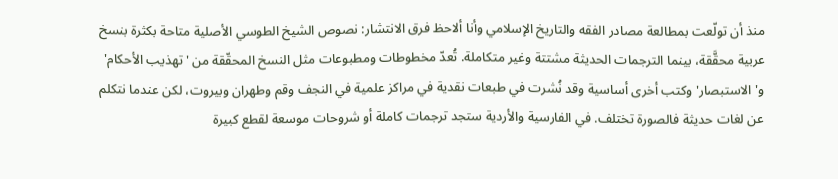منذ أن تولّعت بمطالعة مصادر الفقه والتاريخ الإسلامي وأنا ألاحظ فرق الانتشار: نصوص الشيخ الطوسي الأصلية متاحة بكثرة بنسخ عربية محقَّقة، بينما الترجمات الحديثة مشتتة وغير متكاملة. تُعدّ مخطوطات ومطبوعات مثل النسخ المحقّقة من 'تهذيب الأحكام' و'الاستبصار' وكتب أخرى أساسية وقد نُشرت في طبعات نقدية في مراكز علمية في النجف وقم وطهران وبيروت، لكن عندما نتكلم عن لغات حديثة فالصورة تختلف. في الفارسية والأردية ستجد ترجمات كاملة أو شروحات موسعة لقطع كبيرة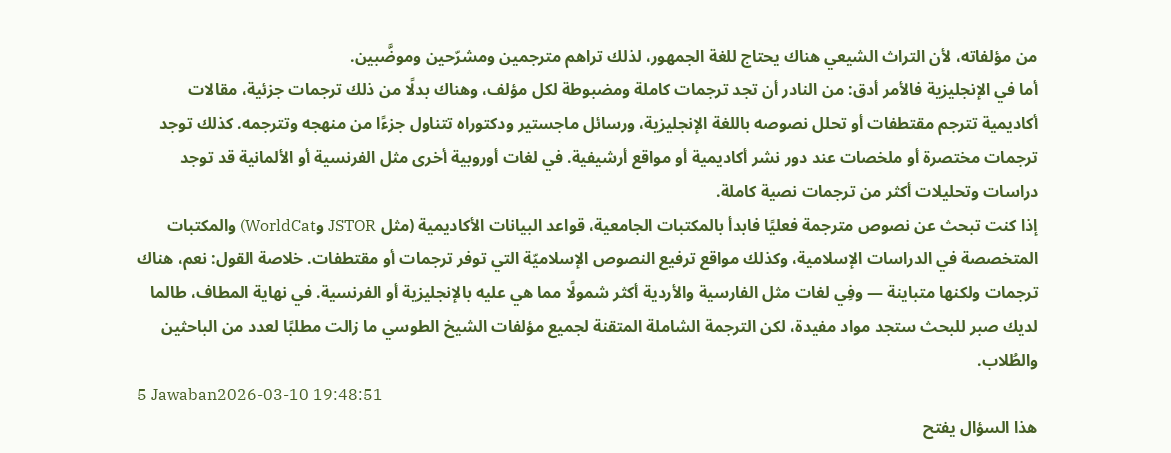من مؤلفاته، لأن التراث الشيعي هناك يحتاج للغة الجمهور، لذلك تراهم مترجمين ومشرّحين وموضَّبين.
أما في الإنجليزية فالأمر أدق: من النادر أن تجد ترجمات كاملة ومضبوطة لكل مؤلف، وهناك بدلًا من ذلك ترجمات جزئية، مقالات أكاديمية تترجم مقتطفات أو تحلل نصوصه باللغة الإنجليزية، ورسائل ماجستير ودكتوراه تتناول جزءًا من منهجه وتترجمه. كذلك توجد ترجمات مختصرة أو ملخصات عند دور نشر أكاديمية أو مواقع أرشيفية. في لغات أوروبية أخرى مثل الفرنسية أو الألمانية قد توجد دراسات وتحليلات أكثر من ترجمات نصية كاملة.
إذا كنت تبحث عن نصوص مترجمة فعليًا فابدأ بالمكتبات الجامعية، قواعد البيانات الأكاديمية (مثل JSTOR وWorldCat) والمكتبات المتخصصة في الدراسات الإسلامية، وكذلك مواقع ترفيع النصوص الإسلاميّة التي توفر ترجمات أو مقتطفات. خلاصة القول: نعم، هناك ترجمات ولكنها متباينة — وفِي لغات مثل الفارسية والأردية أكثر شمولًا مما هي عليه بالإنجليزية أو الفرنسية. في نهاية المطاف، طالما لديك صبر للبحث ستجد مواد مفيدة، لكن الترجمة الشاملة المتقنة لجميع مؤلفات الشيخ الطوسي ما زالت مطلبًا لعدد من الباحثين والطُلاب.
5 Jawaban2026-03-10 19:48:51
هذا السؤال يفتح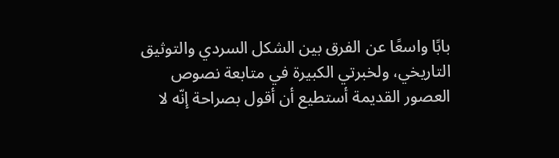بابًا واسعًا عن الفرق بين الشكل السردي والتوثيق التاريخي، ولخبرتي الكبيرة في متابعة نصوص العصور القديمة أستطيع أن أقول بصراحة إنّه لا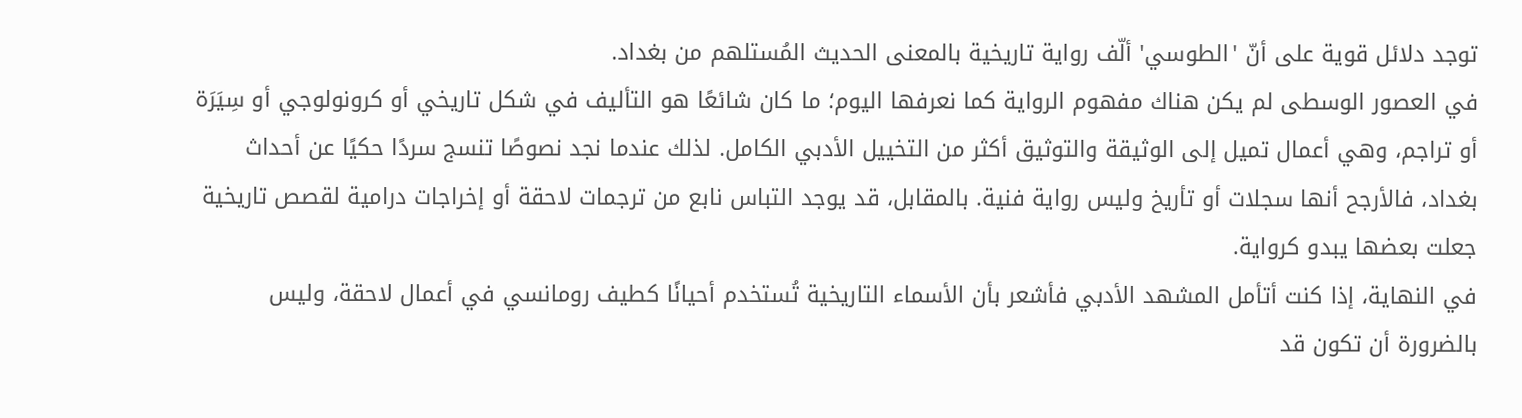توجد دلائل قوية على أنّ 'الطوسي' ألّف رواية تاريخية بالمعنى الحديث المُستلهم من بغداد.
في العصور الوسطى لم يكن هناك مفهوم الرواية كما نعرفها اليوم؛ ما كان شائعًا هو التأليف في شكل تاريخي أو كرونولوجي أو سِيَرَة أو تراجم، وهي أعمال تميل إلى الوثيقة والتوثيق أكثر من التخييل الأدبي الكامل. لذلك عندما نجد نصوصًا تنسج سردًا حكيًا عن أحداث بغداد، فالأرجح أنها سجلات أو تأريخ وليس رواية فنية. بالمقابل، قد يوجد التباس نابع من ترجمات لاحقة أو إخراجات درامية لقصص تاريخية جعلت بعضها يبدو كرواية.
في النهاية، إذا كنت أتأمل المشهد الأدبي فأشعر بأن الأسماء التاريخية تُستخدم أحيانًا كطيف رومانسي في أعمال لاحقة، وليس بالضرورة أن تكون قد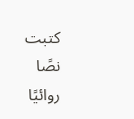كتبت نصًا روائيًا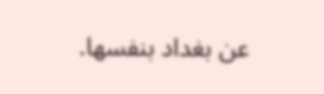عن بغداد بنفسها.